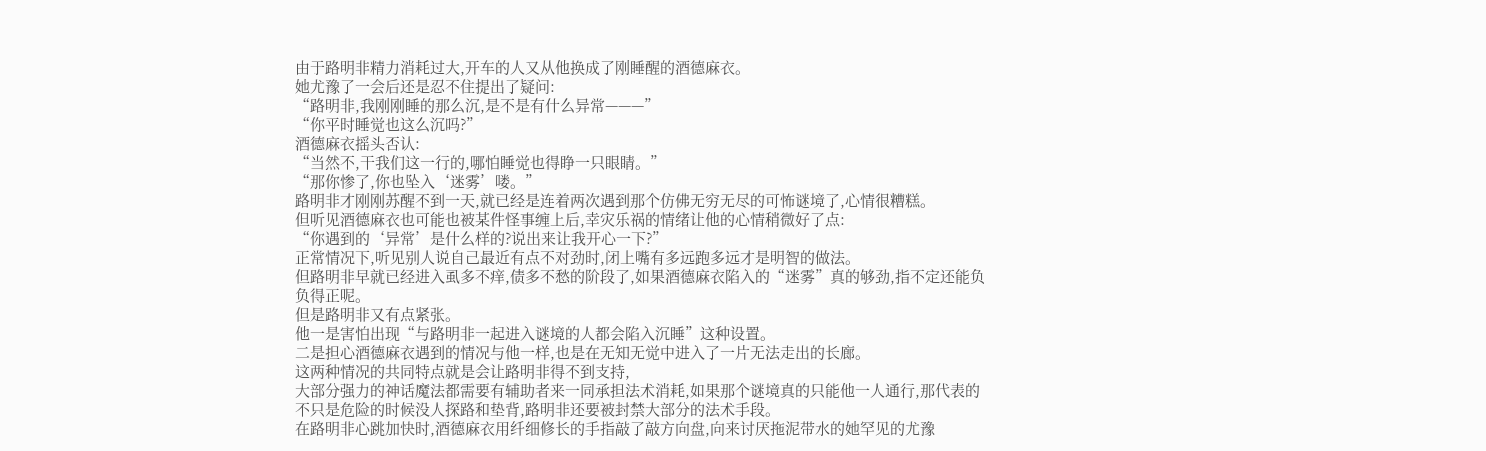由于路明非精力消耗过大,开车的人又从他换成了刚睡醒的酒德麻衣。
她尤豫了一会后还是忍不住提出了疑问:
“路明非,我刚刚睡的那么沉,是不是有什么异常———”
“你平时睡觉也这么沉吗?”
酒德麻衣摇头否认:
“当然不,干我们这一行的,哪怕睡觉也得睁一只眼睛。”
“那你惨了,你也坠入‘迷雾’喽。”
路明非才刚刚苏醒不到一天,就已经是连着两次遇到那个仿佛无穷无尽的可怖谜境了,心情很糟糕。
但听见酒德麻衣也可能也被某件怪事缠上后,幸灾乐祸的情绪让他的心情稍微好了点:
“你遇到的‘异常’是什么样的?说出来让我开心一下?”
正常情况下,听见别人说自己最近有点不对劲时,闭上嘴有多远跑多远才是明智的做法。
但路明非早就已经进入虱多不痒,债多不愁的阶段了,如果酒德麻衣陷入的“迷雾”真的够劲,指不定还能负负得正呢。
但是路明非又有点紧张。
他一是害怕出现“与路明非一起进入谜境的人都会陷入沉睡”这种设置。
二是担心酒德麻衣遇到的情况与他一样,也是在无知无觉中进入了一片无法走出的长廊。
这两种情况的共同特点就是会让路明非得不到支持,
大部分强力的神话魔法都需要有辅助者来一同承担法术消耗,如果那个谜境真的只能他一人通行,那代表的不只是危险的时候没人探路和垫背,路明非还要被封禁大部分的法术手段。
在路明非心跳加快时,酒德麻衣用纤细修长的手指敲了敲方向盘,向来讨厌拖泥带水的她罕见的尤豫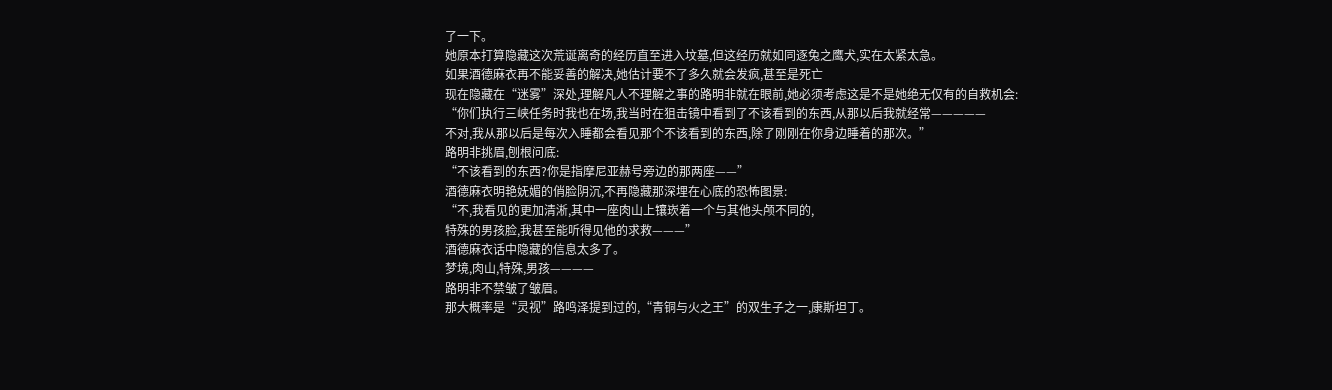了一下。
她原本打算隐藏这次荒诞离奇的经历直至进入坟墓,但这经历就如同逐兔之鹰犬,实在太紧太急。
如果酒德麻衣再不能妥善的解决,她估计要不了多久就会发疯,甚至是死亡
现在隐藏在“迷雾”深处,理解凡人不理解之事的路明非就在眼前,她必须考虑这是不是她绝无仅有的自救机会:
“你们执行三峡任务时我也在场,我当时在狙击镜中看到了不该看到的东西,从那以后我就经常—————
不对,我从那以后是每次入睡都会看见那个不该看到的东西,除了刚刚在你身边睡着的那次。”
路明非挑眉,刨根问底:
“不该看到的东西?你是指摩尼亚赫号旁边的那两座——”
酒德麻衣明艳妩媚的俏脸阴沉,不再隐藏那深埋在心底的恐怖图景:
“不,我看见的更加清淅,其中一座肉山上镶崁着一个与其他头颅不同的,
特殊的男孩脸,我甚至能听得见他的求救———”
酒德麻衣话中隐藏的信息太多了。
梦境,肉山,特殊,男孩————
路明非不禁皱了皱眉。
那大概率是“灵视”路鸣泽提到过的,“青铜与火之王”的双生子之一,康斯坦丁。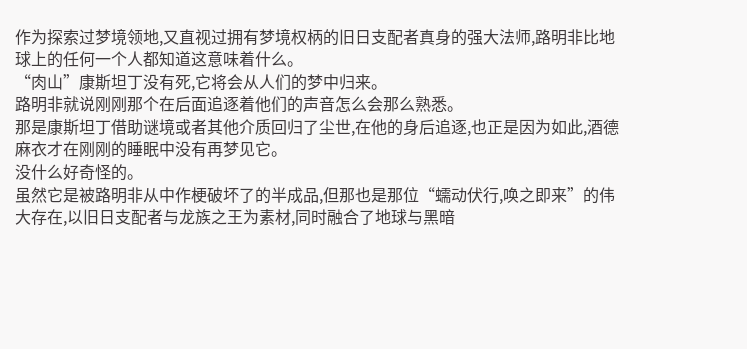作为探索过梦境领地,又直视过拥有梦境权柄的旧日支配者真身的强大法师,路明非比地球上的任何一个人都知道这意味着什么。
“肉山”康斯坦丁没有死,它将会从人们的梦中归来。
路明非就说刚刚那个在后面追逐着他们的声音怎么会那么熟悉。
那是康斯坦丁借助谜境或者其他介质回归了尘世,在他的身后追逐,也正是因为如此,酒德麻衣才在刚刚的睡眠中没有再梦见它。
没什么好奇怪的。
虽然它是被路明非从中作梗破坏了的半成品,但那也是那位“蠕动伏行,唤之即来”的伟大存在,以旧日支配者与龙族之王为素材,同时融合了地球与黑暗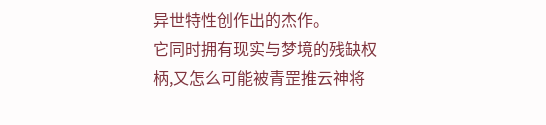异世特性创作出的杰作。
它同时拥有现实与梦境的残缺权柄,又怎么可能被青罡推云神将